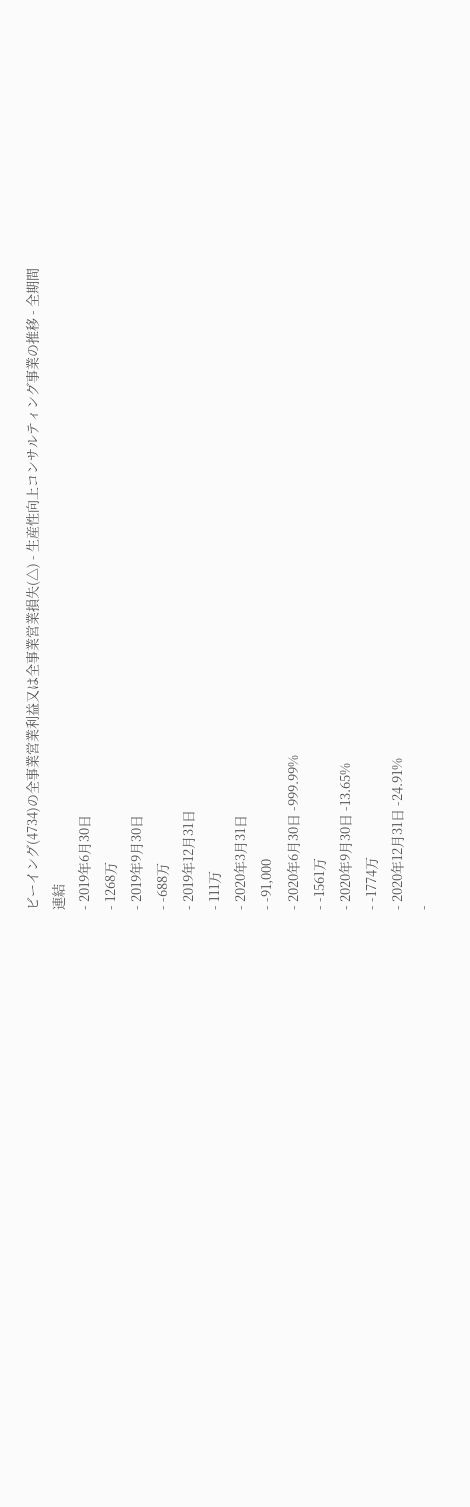ビーイング(4734)の全事業営業利益又は全事業営業損失(△) - 生産性向上コンサルティング事業の推移 - 全期間
連結
- 2019年6月30日
- 1268万
- 2019年9月30日
- -688万
- 2019年12月31日
- 111万
- 2020年3月31日
- -91,000
- 2020年6月30日 -999.99%
- -1561万
- 2020年9月30日 -13.65%
- -1774万
- 2020年12月31日 -24.91%
-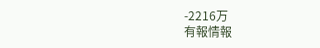-2216万
有報情報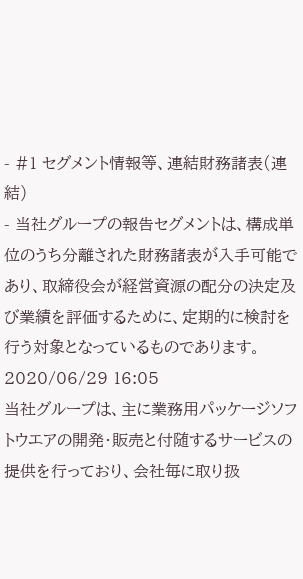- #1 セグメント情報等、連結財務諸表(連結)
- 当社グループの報告セグメントは、構成単位のうち分離された財務諸表が入手可能であり、取締役会が経営資源の配分の決定及び業績を評価するために、定期的に検討を行う対象となっているものであります。2020/06/29 16:05
当社グループは、主に業務用パッケージソフトウエアの開発・販売と付随するサービスの提供を行っており、会社毎に取り扱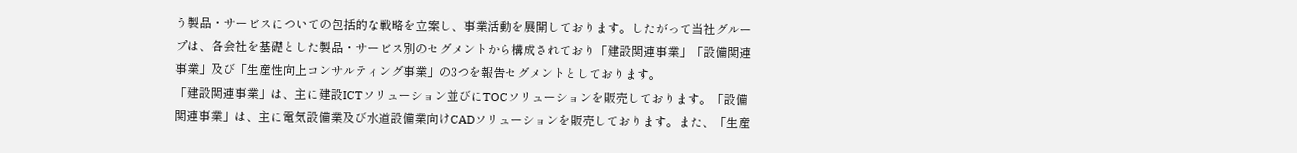う製品・サービスについての包括的な戦略を立案し、事業活動を展開しております。したがって当社グループは、各会社を基礎とした製品・サービス別のセグメントから構成されており「建設関連事業」「設備関連事業」及び「生産性向上コンサルティング事業」の3つを報告セグメントとしております。
「建設関連事業」は、主に建設ICTソリューション並びにTOCソリューションを販売しております。「設備関連事業」は、主に電気設備業及び水道設備業向けCADソリューションを販売しております。また、「生産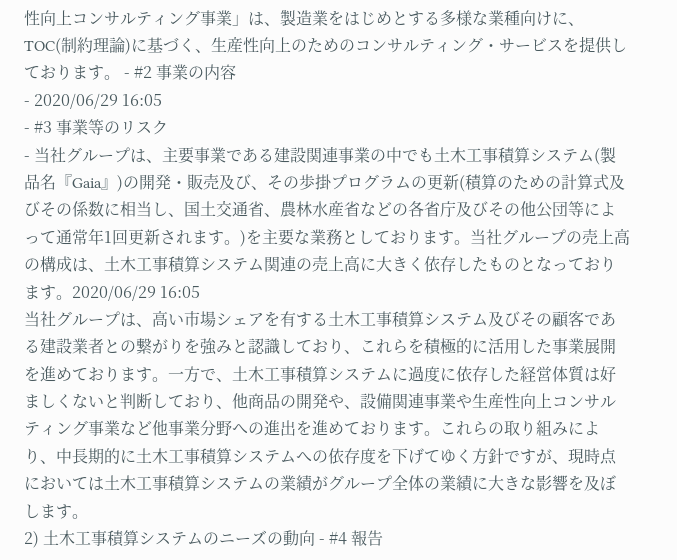性向上コンサルティング事業」は、製造業をはじめとする多様な業種向けに、TOC(制約理論)に基づく、生産性向上のためのコンサルティング・サービスを提供しております。 - #2 事業の内容
- 2020/06/29 16:05
- #3 事業等のリスク
- 当社グループは、主要事業である建設関連事業の中でも土木工事積算システム(製品名『Gaia』)の開発・販売及び、その歩掛プログラムの更新(積算のための計算式及びその係数に相当し、国土交通省、農林水産省などの各省庁及びその他公団等によって通常年1回更新されます。)を主要な業務としております。当社グループの売上高の構成は、土木工事積算システム関連の売上高に大きく依存したものとなっております。2020/06/29 16:05
当社グループは、高い市場シェアを有する土木工事積算システム及びその顧客である建設業者との繋がりを強みと認識しており、これらを積極的に活用した事業展開を進めております。一方で、土木工事積算システムに過度に依存した経営体質は好ましくないと判断しており、他商品の開発や、設備関連事業や生産性向上コンサルティング事業など他事業分野への進出を進めております。これらの取り組みにより、中長期的に土木工事積算システムへの依存度を下げてゆく方針ですが、現時点においては土木工事積算システムの業績がグループ全体の業績に大きな影響を及ぼします。
2) 土木工事積算システムのニーズの動向 - #4 報告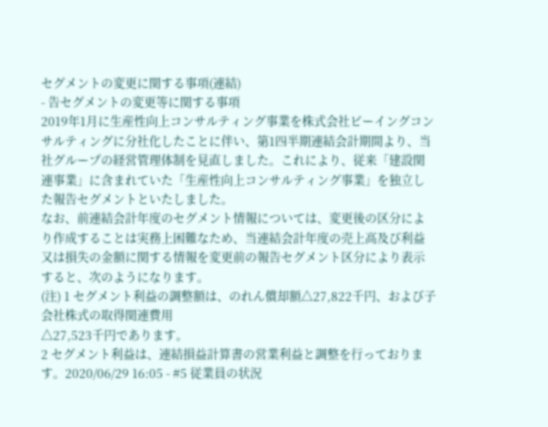セグメントの変更に関する事項(連結)
- 告セグメントの変更等に関する事項
2019年1月に生産性向上コンサルティング事業を株式会社ビーイングコンサルティングに分社化したことに伴い、第1四半期連結会計期間より、当社グループの経営管理体制を見直しました。これにより、従来「建設関連事業」に含まれていた「生産性向上コンサルティング事業」を独立した報告セグメントといたしました。
なお、前連結会計年度のセグメント情報については、変更後の区分により作成することは実務上困難なため、当連結会計年度の売上高及び利益又は損失の金額に関する情報を変更前の報告セグメント区分により表示すると、次のようになります。
(注) 1 セグメント利益の調整額は、のれん償却額△27,822千円、および子会社株式の取得関連費用
△27,523千円であります。
2 セグメント利益は、連結損益計算書の営業利益と調整を行っております。2020/06/29 16:05 - #5 従業員の状況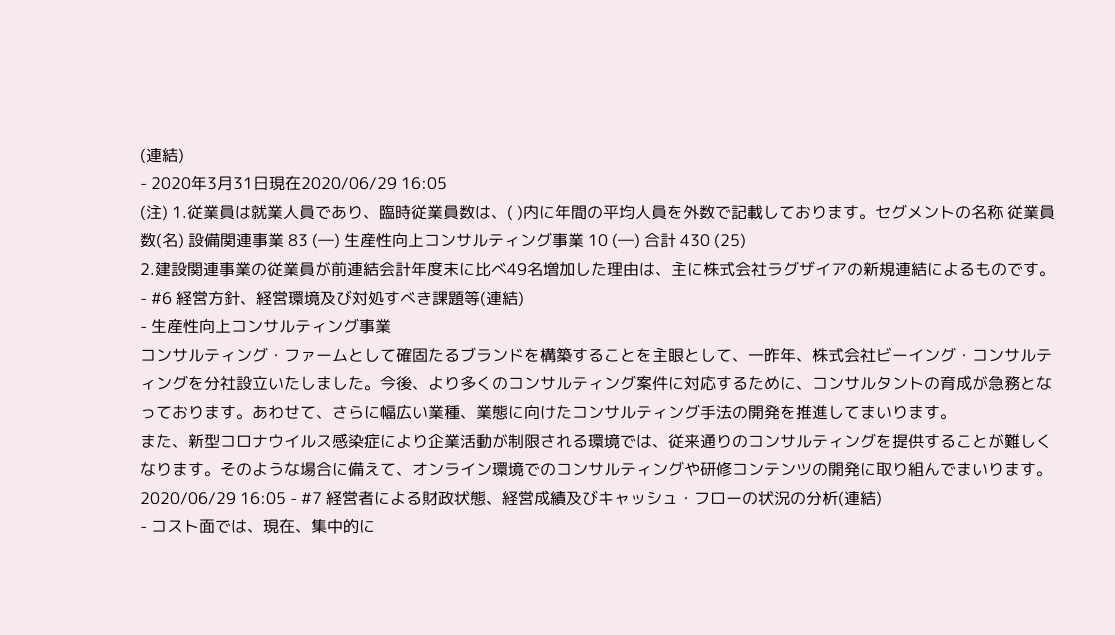(連結)
- 2020年3月31日現在2020/06/29 16:05
(注) 1.従業員は就業人員であり、臨時従業員数は、( )内に年間の平均人員を外数で記載しております。セグメントの名称 従業員数(名) 設備関連事業 83 (―) 生産性向上コンサルティング事業 10 (―) 合計 430 (25)
2.建設関連事業の従業員が前連結会計年度末に比べ49名増加した理由は、主に株式会社ラグザイアの新規連結によるものです。 - #6 経営方針、経営環境及び対処すべき課題等(連結)
- 生産性向上コンサルティング事業
コンサルティング・ファームとして確固たるブランドを構築することを主眼として、一昨年、株式会社ビーイング・コンサルティングを分社設立いたしました。今後、より多くのコンサルティング案件に対応するために、コンサルタントの育成が急務となっております。あわせて、さらに幅広い業種、業態に向けたコンサルティング手法の開発を推進してまいります。
また、新型コロナウイルス感染症により企業活動が制限される環境では、従来通りのコンサルティングを提供することが難しくなります。そのような場合に備えて、オンライン環境でのコンサルティングや研修コンテンツの開発に取り組んでまいります。2020/06/29 16:05 - #7 経営者による財政状態、経営成績及びキャッシュ・フローの状況の分析(連結)
- コスト面では、現在、集中的に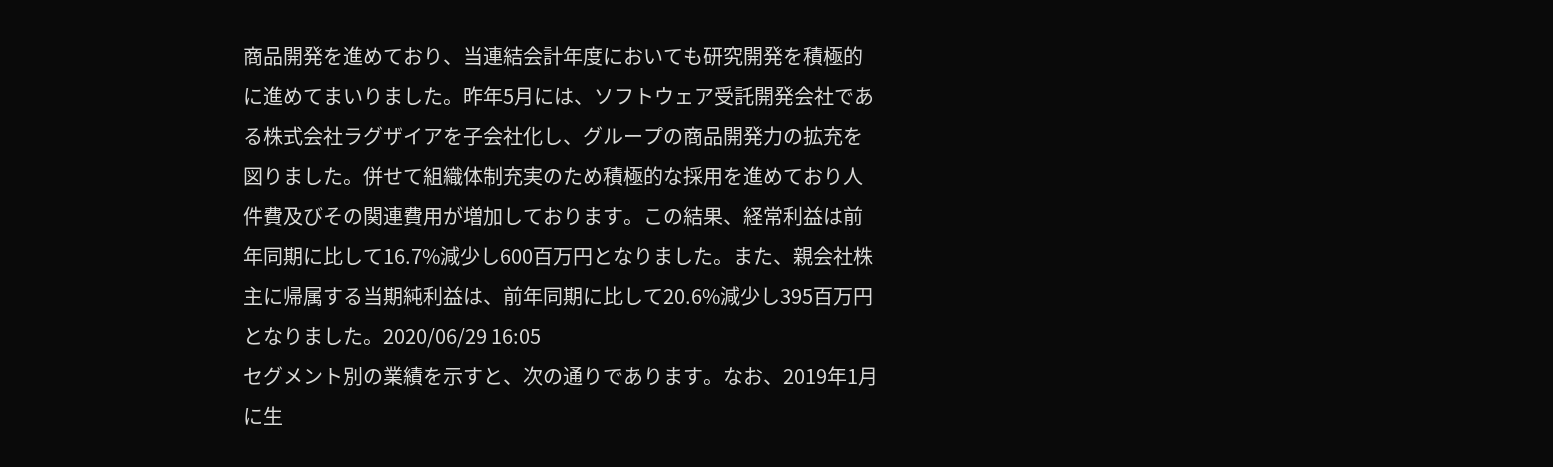商品開発を進めており、当連結会計年度においても研究開発を積極的に進めてまいりました。昨年5月には、ソフトウェア受託開発会社である株式会社ラグザイアを子会社化し、グループの商品開発力の拡充を図りました。併せて組織体制充実のため積極的な採用を進めており人件費及びその関連費用が増加しております。この結果、経常利益は前年同期に比して16.7%減少し600百万円となりました。また、親会社株主に帰属する当期純利益は、前年同期に比して20.6%減少し395百万円となりました。2020/06/29 16:05
セグメント別の業績を示すと、次の通りであります。なお、2019年1月に生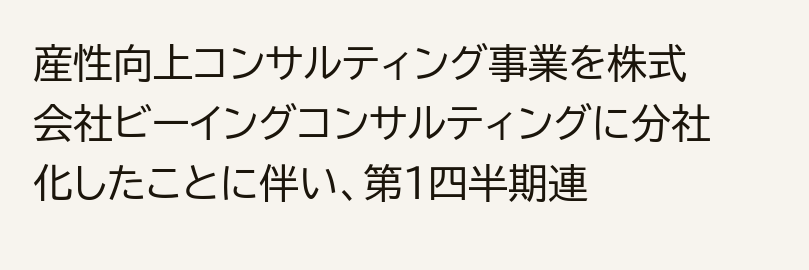産性向上コンサルティング事業を株式会社ビーイングコンサルティングに分社化したことに伴い、第1四半期連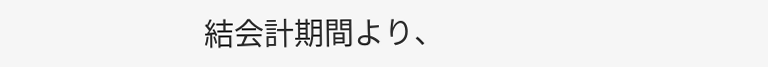結会計期間より、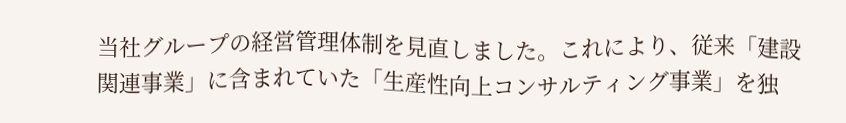当社グループの経営管理体制を見直しました。これにより、従来「建設関連事業」に含まれていた「生産性向上コンサルティング事業」を独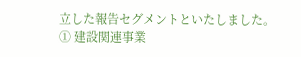立した報告セグメントといたしました。
① 建設関連事業